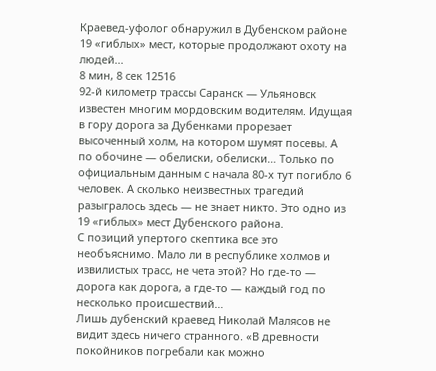Краевед-уфолог обнаружил в Дубенском районе 19 «гиблых» мест, которые продолжают охоту на людей...
8 мин, 8 сек 12516
92-й километр трассы Саранск — Ульяновск известен многим мордовским водителям. Идущая в гору дорога за Дубенками прорезает высоченный холм, на котором шумят посевы. А по обочине — обелиски, обелиски… Только по официальным данным с начала 80-х тут погибло 6 человек. А сколько неизвестных трагедий разыгралось здесь — не знает никто. Это одно из 19 «гиблых» мест Дубенского района.
С позиций упертого скептика все это необъяснимо. Мало ли в республике холмов и извилистых трасс, не чета этой? Но где-то — дорога как дорога, а где-то — каждый год по несколько происшествий…
Лишь дубенский краевед Николай Малясов не видит здесь ничего странного. «В древности покойников погребали как можно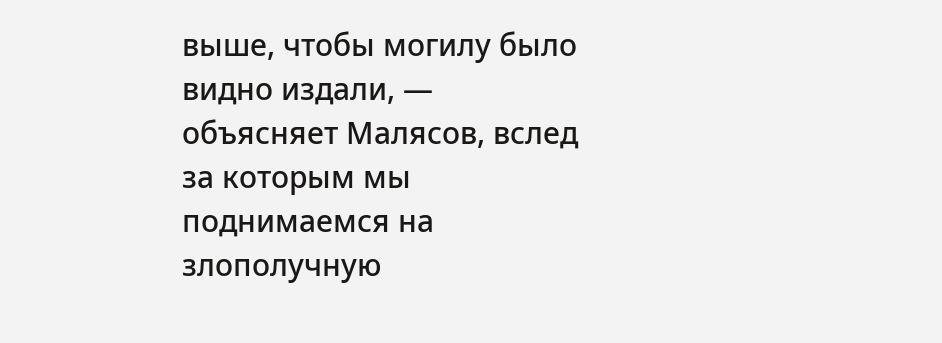выше, чтобы могилу было видно издали, — объясняет Малясов, вслед за которым мы поднимаемся на злополучную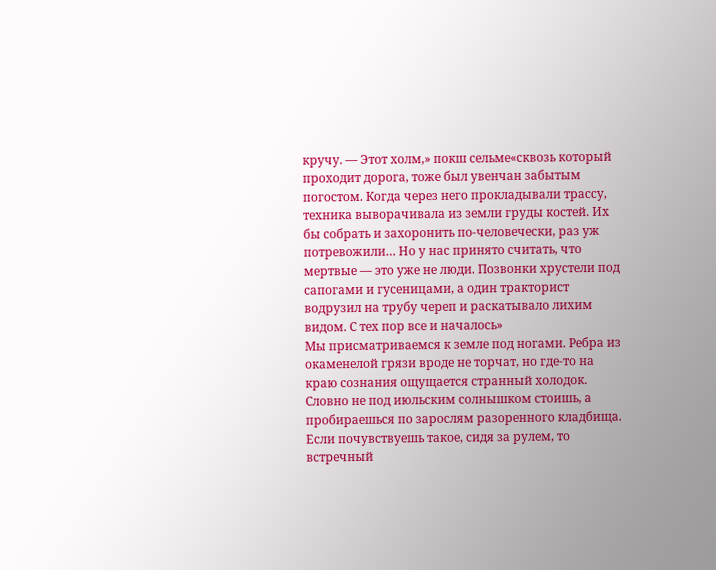кручу. — Этот холм,» покш сельме«сквозь который проходит дорога, тоже был увенчан забытым погостом. Когда через него прокладывали трассу, техника выворачивала из земли груды костей. Их бы собрать и захоронить по-человечески, раз уж потревожили… Но у нас принято считать, что мертвые — это уже не люди. Позвонки хрустели под сапогами и гусеницами, а один тракторист водрузил на трубу череп и раскатывало лихим видом. С тех пор все и началось»
Мы присматриваемся к земле под ногами. Ребра из окаменелой грязи вроде не торчат, но где-то на краю сознания ощущается странный холодок. Словно не под июльским солнышком стоишь, а пробираешься по зарослям разоренного кладбища. Если почувствуешь такое, сидя за рулем, то встречный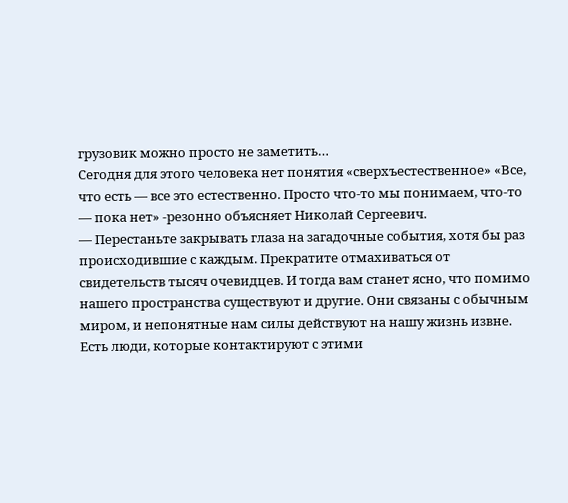грузовик можно просто не заметить…
Сегодня для этого человека нет понятия «сверхъестественное» «Все, что есть — все это естественно. Просто что-то мы понимаем, что-то — пока нет» -резонно объясняет Николай Сергеевич.
— Перестаньте закрывать глаза на загадочные события, хотя бы раз происходившие с каждым. Прекратите отмахиваться от свидетельств тысяч очевидцев. И тогда вам станет ясно, что помимо нашего пространства существуют и другие. Они связаны с обычным миром, и непонятные нам силы действуют на нашу жизнь извне.
Есть люди, которые контактируют с этими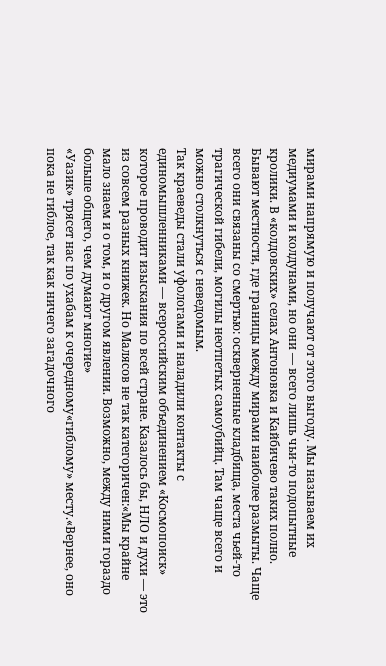мирами напрямую и получают от этого выгоду. Мы называем их медиумами и колдунами, но они — всего лишь чьи-то подопытные кролики. В «колдовских» селах Антоновка и Кайбичево таких полно.
Бывают местности, где границы между мирами наиболее размыты. Чаще всего они связаны со смертью: оскверненные кладбища, места чьей-то трагической гибели, могилы неотпетых самоубийц. Там чаще всего и можно столкнуться с неведомым.
Так краеведы стали уфологами и наладили контакты с единомышленниками — всероссийским объединением «Космопоиск» которое проводит изыскания по всей стране. Казалось бы, НЛО и духи — это из совсем разных книжек. Но Малясов не так категоричен:«Мы крайне мало знаем и о том, и о другом явлении. Возможно, между ними гораздо больше общего, чем думают многие»
«Уазик» трясет нас по ухабам к очередному«гиблому» месту.«Вернее, оно пока не гиблое, так как ничего загадочного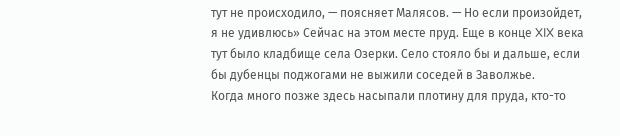тут не происходило, — поясняет Малясов. — Но если произойдет, я не удивлюсь» Сейчас на этом месте пруд. Еще в конце XIX века тут было кладбище села Озерки. Село стояло бы и дальше, если бы дубенцы поджогами не выжили соседей в Заволжье.
Когда много позже здесь насыпали плотину для пруда, кто-то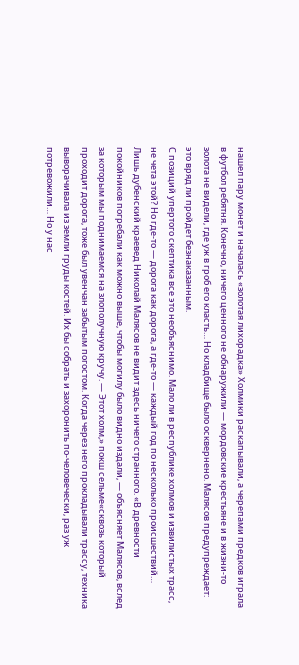нашел пару монет и началась «золотая лихорадка» Холмики раскапывали, а черепами предков играла в футбол ребятня. Конечно, ничего ценного не обнаружили — мордовские крестьяне и в жизни-то золота не видели, где уж в гроб его класть… Но кладбище было осквернено. Малясов предупреждает: это вряд ли пройдет безнаказанным.
С позиций упертого скептика все это необъяснимо. Мало ли в республике холмов и извилистых трасс, не чета этой? Но где-то — дорога как дорога, а где-то — каждый год по несколько происшествий…
Лишь дубенский краевед Николай Малясов не видит здесь ничего странного. «В древности покойников погребали как можно выше, чтобы могилу было видно издали, — объясняет Малясов, вслед за которым мы поднимаемся на злополучную кручу. — Этот холм,» покш сельме«сквозь который проходит дорога, тоже был увенчан забытым погостом. Когда через него прокладывали трассу, техника выворачивала из земли груды костей. Их бы собрать и захоронить по-человечески, раз уж потревожили… Но у нас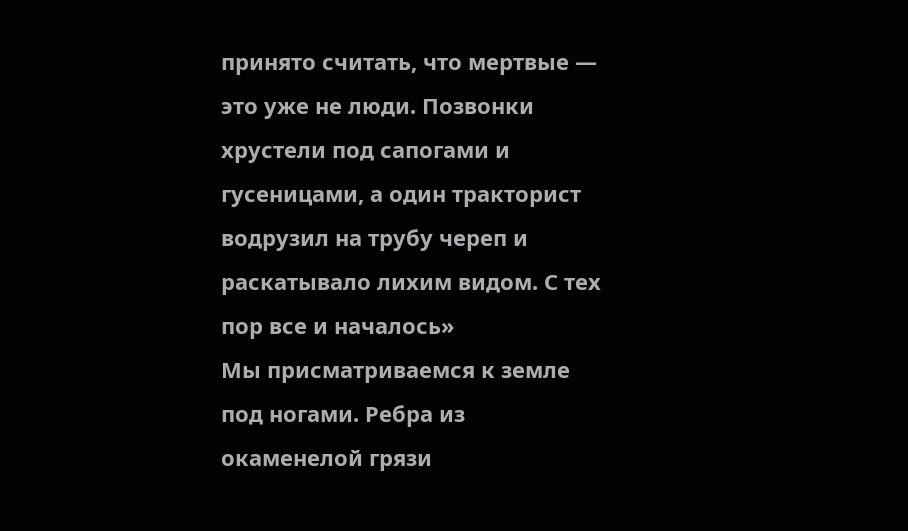принято считать, что мертвые — это уже не люди. Позвонки хрустели под сапогами и гусеницами, а один тракторист водрузил на трубу череп и раскатывало лихим видом. С тех пор все и началось»
Мы присматриваемся к земле под ногами. Ребра из окаменелой грязи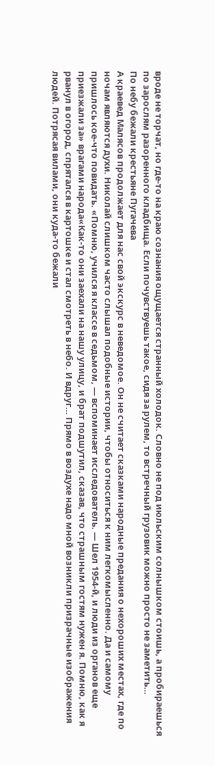вроде не торчат, но где-то на краю сознания ощущается странный холодок. Словно не под июльским солнышком стоишь, а пробираешься по зарослям разоренного кладбища. Если почувствуешь такое, сидя за рулем, то встречный грузовик можно просто не заметить…
По небу бежали крестьяне Пугачева
А краевед Малясов продолжает для нас свой экскурс в неведомое. Он не считает сказками народные предания о нехороших местах, где по ночам являются духи. Николай слишком часто слышал подобные истории, чтобы относиться к ним легкомысленно. Да и самому пришлось кое-что повидать. «Помню, учился я классе в седьмом, — вспоминает исследователь. — Шел 1954-й, и люди из органов еще приезжали за» врагами народа«Как-то они заехали на нашу улицу, и брат подшутил, сказав, что страшным гостям нужен я. Помню, как я рванул в огород, спрятался в картошке и стал смотреть в небо. И вдруг… Прямо в воздухе надо мной возникли призрачные изображения людей. Потрясая вилами, они куда-то бежали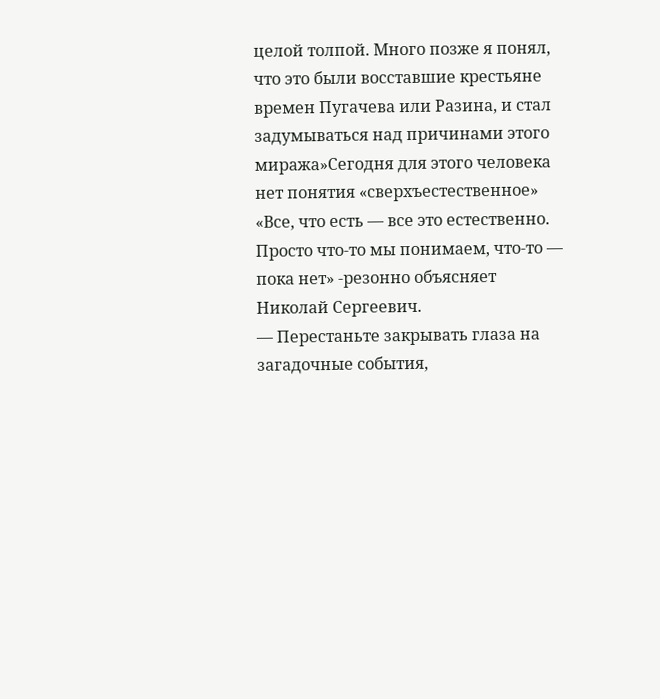целой толпой. Много позже я понял, что это были восставшие крестьяне времен Пугачева или Разина, и стал задумываться над причинами этого миража»Сегодня для этого человека нет понятия «сверхъестественное» «Все, что есть — все это естественно. Просто что-то мы понимаем, что-то — пока нет» -резонно объясняет Николай Сергеевич.
— Перестаньте закрывать глаза на загадочные события,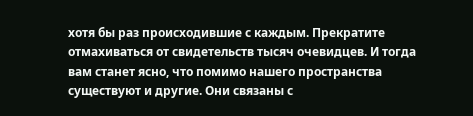хотя бы раз происходившие с каждым. Прекратите отмахиваться от свидетельств тысяч очевидцев. И тогда вам станет ясно, что помимо нашего пространства существуют и другие. Они связаны с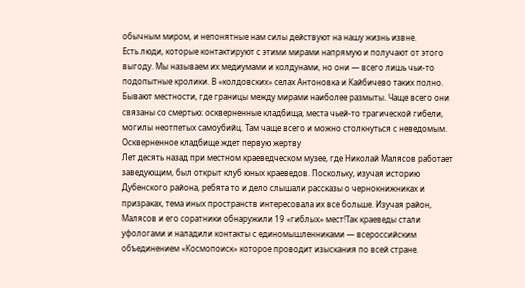обычным миром, и непонятные нам силы действуют на нашу жизнь извне.
Есть люди, которые контактируют с этими мирами напрямую и получают от этого выгоду. Мы называем их медиумами и колдунами, но они — всего лишь чьи-то подопытные кролики. В «колдовских» селах Антоновка и Кайбичево таких полно.
Бывают местности, где границы между мирами наиболее размыты. Чаще всего они связаны со смертью: оскверненные кладбища, места чьей-то трагической гибели, могилы неотпетых самоубийц. Там чаще всего и можно столкнуться с неведомым.
Оскверненное кладбище ждет первую жертву
Лет десять назад при местном краеведческом музее, где Николай Малясов работает заведующим, был открыт клуб юных краеведов. Поскольку, изучая историю Дубенского района, ребята то и дело слышали рассказы о чернокнижниках и призраках, тема иных пространств интересовала их все больше. Изучая район, Малясов и его соратники обнаружили 19 «гиблых» мест!Так краеведы стали уфологами и наладили контакты с единомышленниками — всероссийским объединением «Космопоиск» которое проводит изыскания по всей стране.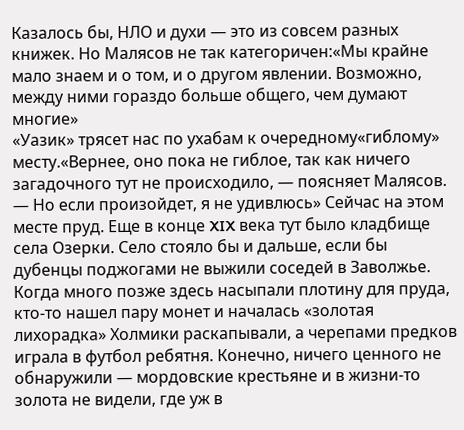Казалось бы, НЛО и духи — это из совсем разных книжек. Но Малясов не так категоричен:«Мы крайне мало знаем и о том, и о другом явлении. Возможно, между ними гораздо больше общего, чем думают многие»
«Уазик» трясет нас по ухабам к очередному«гиблому» месту.«Вернее, оно пока не гиблое, так как ничего загадочного тут не происходило, — поясняет Малясов. — Но если произойдет, я не удивлюсь» Сейчас на этом месте пруд. Еще в конце XIX века тут было кладбище села Озерки. Село стояло бы и дальше, если бы дубенцы поджогами не выжили соседей в Заволжье.
Когда много позже здесь насыпали плотину для пруда, кто-то нашел пару монет и началась «золотая лихорадка» Холмики раскапывали, а черепами предков играла в футбол ребятня. Конечно, ничего ценного не обнаружили — мордовские крестьяне и в жизни-то золота не видели, где уж в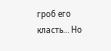гроб его класть… Но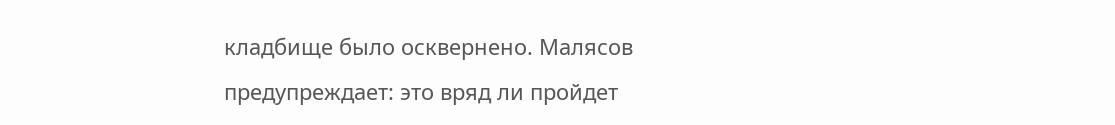кладбище было осквернено. Малясов предупреждает: это вряд ли пройдет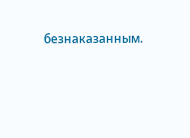безнаказанным.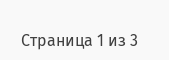Страница 1 из 3